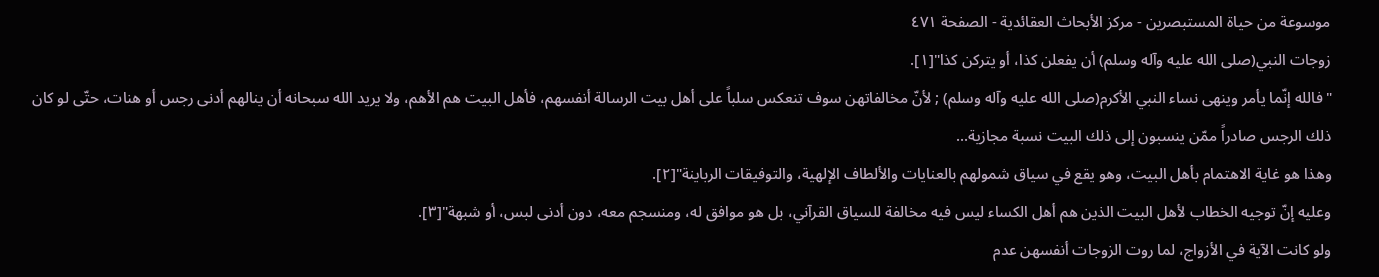موسوعة من حياة المستبصرين - مركز الأبحاث العقائدية - الصفحة ٤٧١
زوجات النبي(صلى الله عليه وآله وسلم) أن يفعلن كذا، أو يتركن كذا"[١].
"فالله إنّما يأمر وينهى نساء النبي الأكرم(صلى الله عليه وآله وسلم) ; لأنّ مخالفاتهن سوف تنعكس سلباً على أهل بيت الرسالة أنفسهم، فأهل البيت هم الأهم، ولا يريد الله سبحانه أن ينالهم أدنى رجس أو هنات، حتّى لو كان ذلك الرجس صادراً ممّن ينسبون إلى ذلك البيت نسبة مجازية...
وهذا هو غاية الاهتمام بأهل البيت، وهو يقع في سياق شمولهم بالعنايات والألطاف الإلهية، والتوفيقات الرباينة"[٢].
وعليه إنّ توجيه الخطاب لأهل البيت الذين هم أهل الكساء ليس فيه مخالفة للسياق القرآني، بل هو موافق له، ومنسجم معه، دون أدنى لبس، أو شبهة"[٣].
ولو كانت الآية في الأزواج، لما روت الزوجات أنفسهن عدم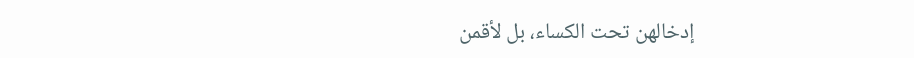إدخالهن تحت الكساء، بل لأقمن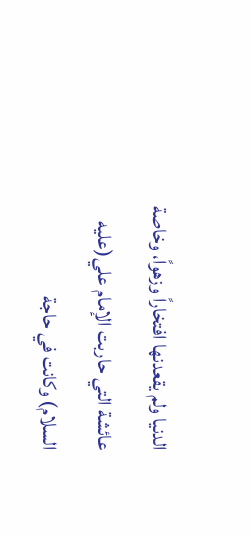الدنيا ولم يقعدنها افتخاراً وزهواً، وخاصة عائشة التي حاربت الإمام علي(عليه السلام) وكانت في حاجة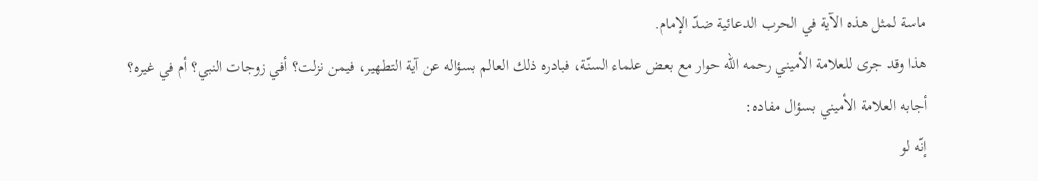ماسة لمثل هذه الآية في الحرب الدعائية ضدّ الإمام.
هذا وقد جرى للعلامة الأميني رحمه الله حوار مع بعض علماء السنّة، فبادره ذلك العالم بسؤاله عن آية التطهير، فيمن نزلت؟ أفي زوجات النبي؟ أم في غيره؟
أجابه العلامة الأميني بسؤال مفاده:
إنّه لو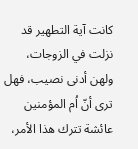كانت آية التطهير قد نزلت في الزوجات، ولهن أدنى نصيب، فهل ترى أنّ اُم المؤمنين عائشة تترك هذا الأمر،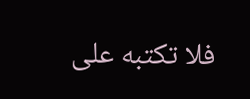فلا تكتبه على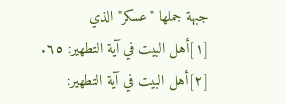جبهة جملها "عسكر" الذي
[١]أهل البيت في آية التطهير: ٦٥. [٢]أهل البيت في آية التطهير: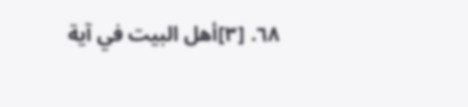٦٨. [٣]أهل البيت في آية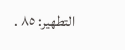التطهير: ٨٥ .